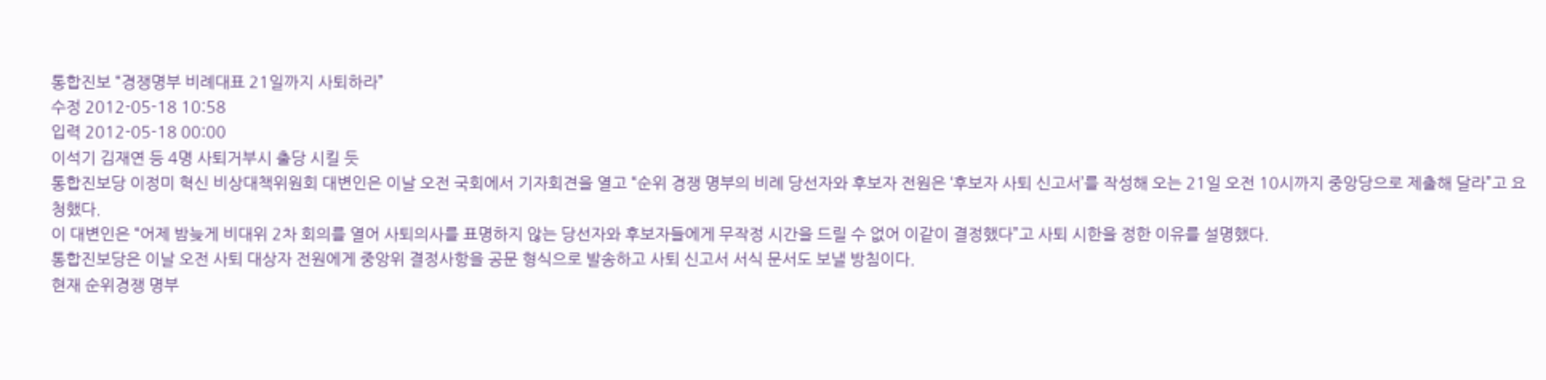통합진보 “경쟁명부 비례대표 21일까지 사퇴하라”
수정 2012-05-18 10:58
입력 2012-05-18 00:00
이석기 김재연 등 4명 사퇴거부시 출당 시킬 듯
통합진보당 이정미 혁신 비상대책위원회 대변인은 이날 오전 국회에서 기자회견을 열고 “순위 경쟁 명부의 비례 당선자와 후보자 전원은 ‘후보자 사퇴 신고서’를 작성해 오는 21일 오전 10시까지 중앙당으로 제출해 달라”고 요청했다.
이 대변인은 “어제 밤늦게 비대위 2차 회의를 열어 사퇴의사를 표명하지 않는 당선자와 후보자들에게 무작정 시간을 드릴 수 없어 이같이 결정했다”고 사퇴 시한을 정한 이유를 설명했다.
통합진보당은 이날 오전 사퇴 대상자 전원에게 중앙위 결정사항을 공문 형식으로 발송하고 사퇴 신고서 서식 문서도 보낼 방침이다.
현재 순위경쟁 명부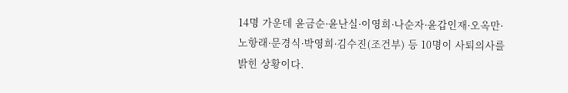14명 가운데 윤금순·윤난실·이영희·나순자·윤갑인재·오옥만·노항래·문경식·박영희·김수진(조건부) 등 10명이 사퇴의사를 밝힌 상황이다.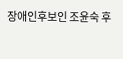장애인후보인 조윤숙 후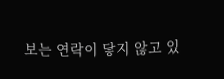보는 연락이 닿지 않고 있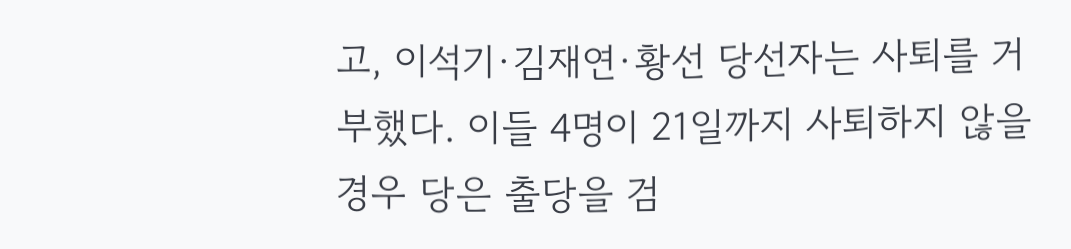고, 이석기·김재연·황선 당선자는 사퇴를 거부했다. 이들 4명이 21일까지 사퇴하지 않을 경우 당은 출당을 검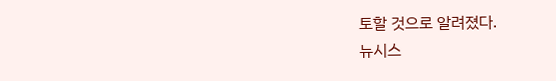토할 것으로 알려졌다.
뉴시스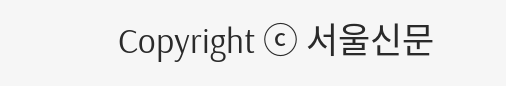Copyright ⓒ 서울신문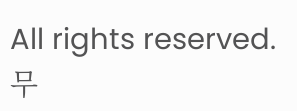All rights reserved. 무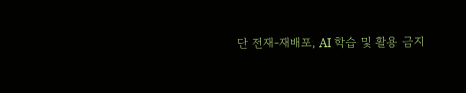단 전재-재배포, AI 학습 및 활용 금지